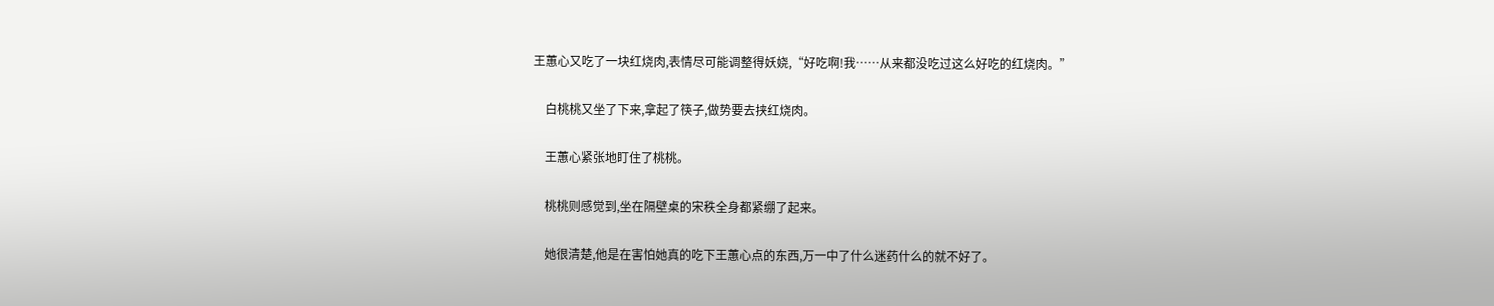王蕙心又吃了一块红烧肉,表情尽可能调整得妖娆,“好吃啊!我……从来都没吃过这么好吃的红烧肉。”

    白桃桃又坐了下来,拿起了筷子,做势要去挟红烧肉。

    王蕙心紧张地盯住了桃桃。

    桃桃则感觉到,坐在隔壁桌的宋秩全身都紧绷了起来。

    她很清楚,他是在害怕她真的吃下王蕙心点的东西,万一中了什么迷药什么的就不好了。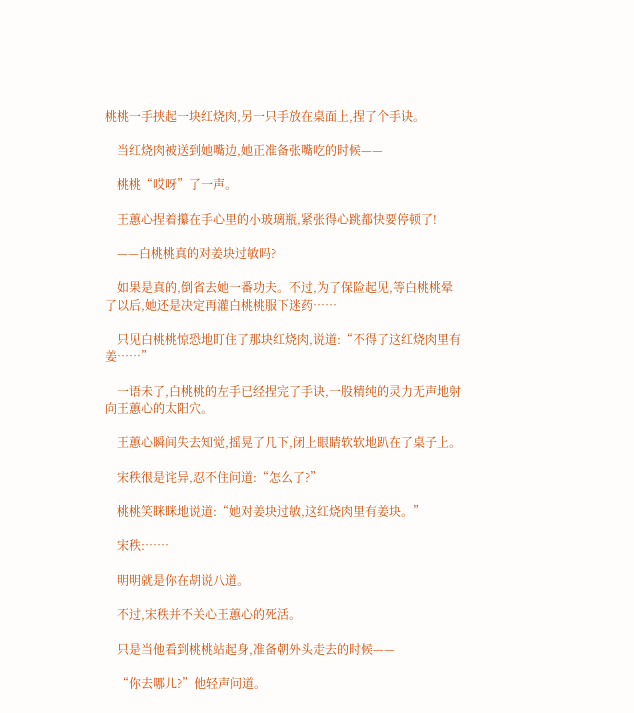桃桃一手挟起一块红烧肉,另一只手放在桌面上,捏了个手诀。

    当红烧肉被送到她嘴边,她正准备张嘴吃的时候——

    桃桃“哎呀”了一声。

    王蕙心捏着攥在手心里的小玻璃瓶,紧张得心跳都快要停顿了!

    ——白桃桃真的对姜块过敏吗?

    如果是真的,倒省去她一番功夫。不过,为了保险起见,等白桃桃晕了以后,她还是决定再灌白桃桃服下迷药……

    只见白桃桃惊恐地盯住了那块红烧肉,说道:“不得了这红烧肉里有姜……”

    一语未了,白桃桃的左手已经捏完了手诀,一股精纯的灵力无声地射向王蕙心的太阳穴。

    王蕙心瞬间失去知觉,摇晃了几下,闭上眼睛软软地趴在了桌子上。

    宋秩很是诧异,忍不住问道:“怎么了?”

    桃桃笑眯眯地说道:“她对姜块过敏,这红烧肉里有姜块。”

    宋秩:……

    明明就是你在胡说八道。

    不过,宋秩并不关心王蕙心的死活。

    只是当他看到桃桃站起身,准备朝外头走去的时候——

    “你去哪儿?”他轻声问道。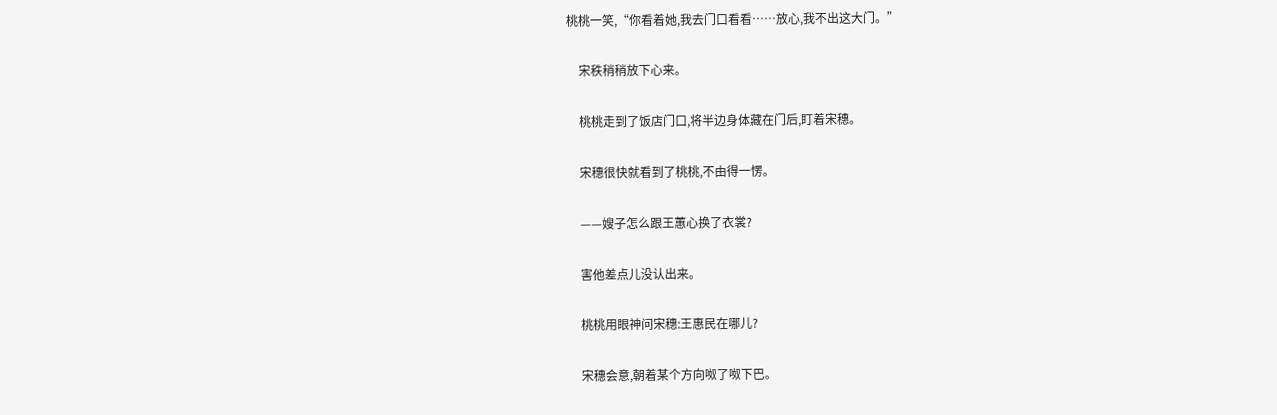桃桃一笑,“你看着她,我去门口看看……放心,我不出这大门。”

    宋秩稍稍放下心来。

    桃桃走到了饭店门口,将半边身体藏在门后,盯着宋穗。

    宋穗很快就看到了桃桃,不由得一愣。

    ——嫂子怎么跟王蕙心换了衣裳?

    害他差点儿没认出来。

    桃桃用眼神问宋穗:王惠民在哪儿?

    宋穗会意,朝着某个方向呶了呶下巴。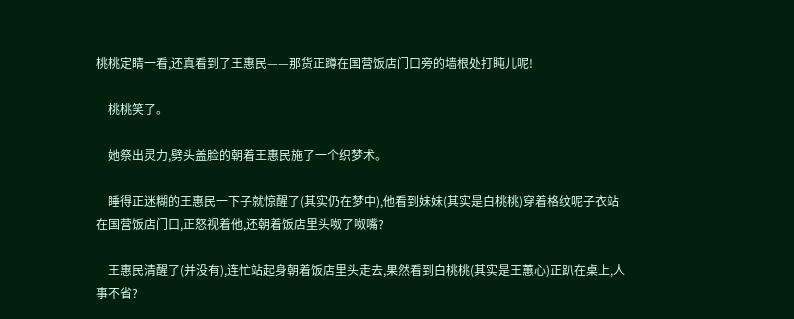桃桃定睛一看,还真看到了王惠民——那货正蹲在国营饭店门口旁的墙根处打盹儿呢!

    桃桃笑了。

    她祭出灵力,劈头盖脸的朝着王惠民施了一个织梦术。

    睡得正迷糊的王惠民一下子就惊醒了(其实仍在梦中),他看到妹妹(其实是白桃桃)穿着格纹呢子衣站在国营饭店门口,正怒视着他,还朝着饭店里头呶了呶嘴?

    王惠民清醒了(并没有),连忙站起身朝着饭店里头走去,果然看到白桃桃(其实是王蕙心)正趴在桌上,人事不省?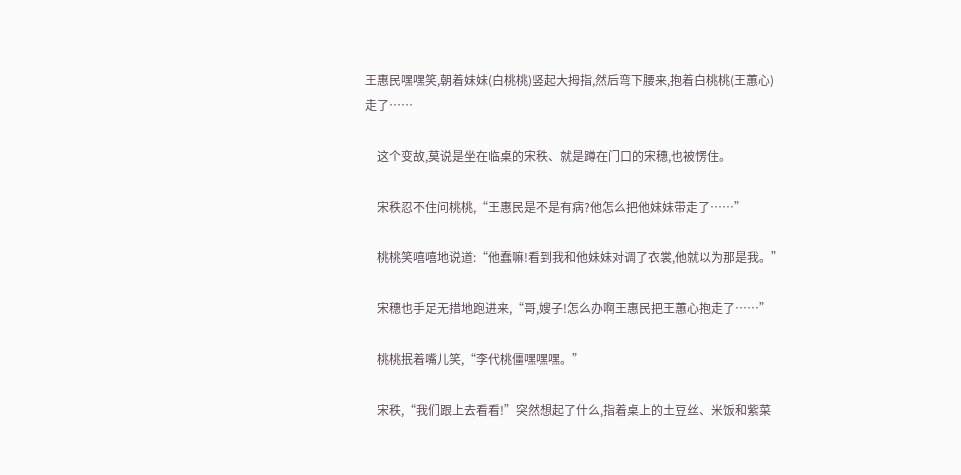王惠民嘿嘿笑,朝着妹妹(白桃桃)竖起大拇指,然后弯下腰来,抱着白桃桃(王蕙心)走了……

    这个变故,莫说是坐在临桌的宋秩、就是蹲在门口的宋穗,也被愣住。

    宋秩忍不住问桃桃,“王惠民是不是有病?他怎么把他妹妹带走了……”

    桃桃笑嘻嘻地说道:“他蠢嘛!看到我和他妹妹对调了衣裳,他就以为那是我。”

    宋穗也手足无措地跑进来,“哥,嫂子!怎么办啊王惠民把王蕙心抱走了……”

    桃桃抿着嘴儿笑,“李代桃僵嘿嘿嘿。”

    宋秩,“我们跟上去看看!”突然想起了什么,指着桌上的土豆丝、米饭和紫菜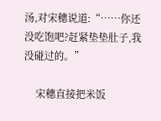汤,对宋穗说道:“……你还没吃饱吧?赶紧垫垫肚子,我没碰过的。”

    宋穗直接把米饭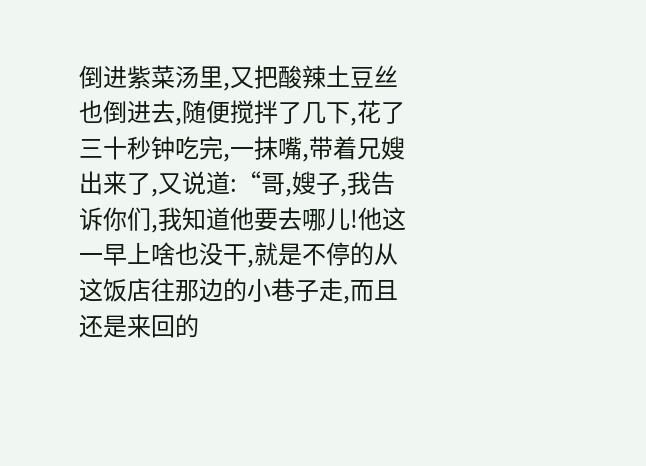倒进紫菜汤里,又把酸辣土豆丝也倒进去,随便搅拌了几下,花了三十秒钟吃完,一抹嘴,带着兄嫂出来了,又说道:“哥,嫂子,我告诉你们,我知道他要去哪儿!他这一早上啥也没干,就是不停的从这饭店往那边的小巷子走,而且还是来回的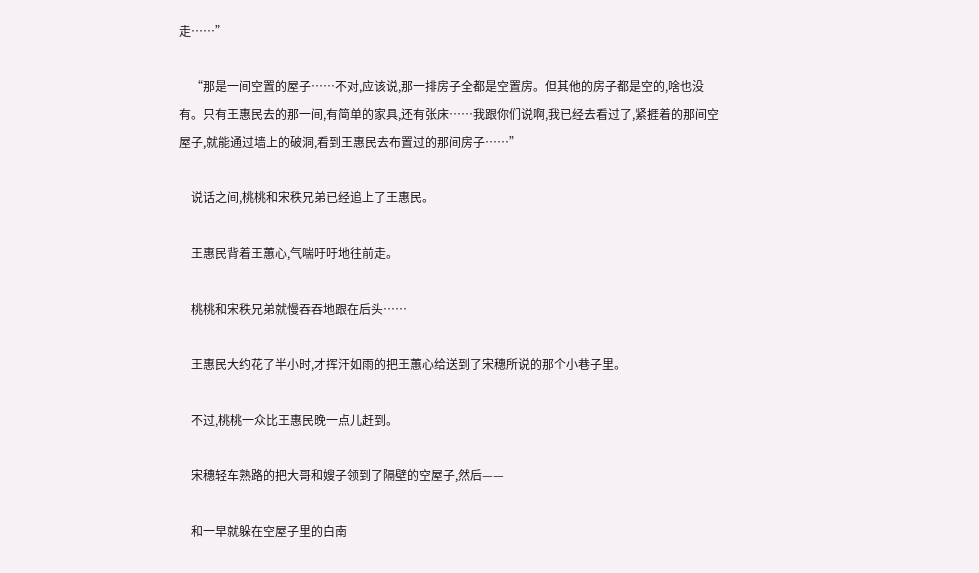走……”

    “那是一间空置的屋子……不对,应该说,那一排房子全都是空置房。但其他的房子都是空的,啥也没有。只有王惠民去的那一间,有简单的家具,还有张床……我跟你们说啊,我已经去看过了,紧捱着的那间空屋子,就能通过墙上的破洞,看到王惠民去布置过的那间房子……”

    说话之间,桃桃和宋秩兄弟已经追上了王惠民。

    王惠民背着王蕙心,气喘吁吁地往前走。

    桃桃和宋秩兄弟就慢吞吞地跟在后头……

    王惠民大约花了半小时,才挥汗如雨的把王蕙心给送到了宋穗所说的那个小巷子里。

    不过,桃桃一众比王惠民晚一点儿赶到。

    宋穗轻车熟路的把大哥和嫂子领到了隔壁的空屋子,然后——

    和一早就躲在空屋子里的白南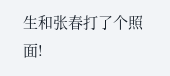生和张春打了个照面!